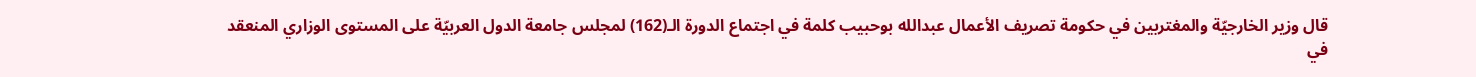قال وزير الخارجيّة والمغتربين في حكومة تصريف الأعمال عبدالله بوحبيب كلمة في اجتماع الدورة الـ(162) لمجلس جامعة الدول العربيّة على المستوى الوزاري المنعقد في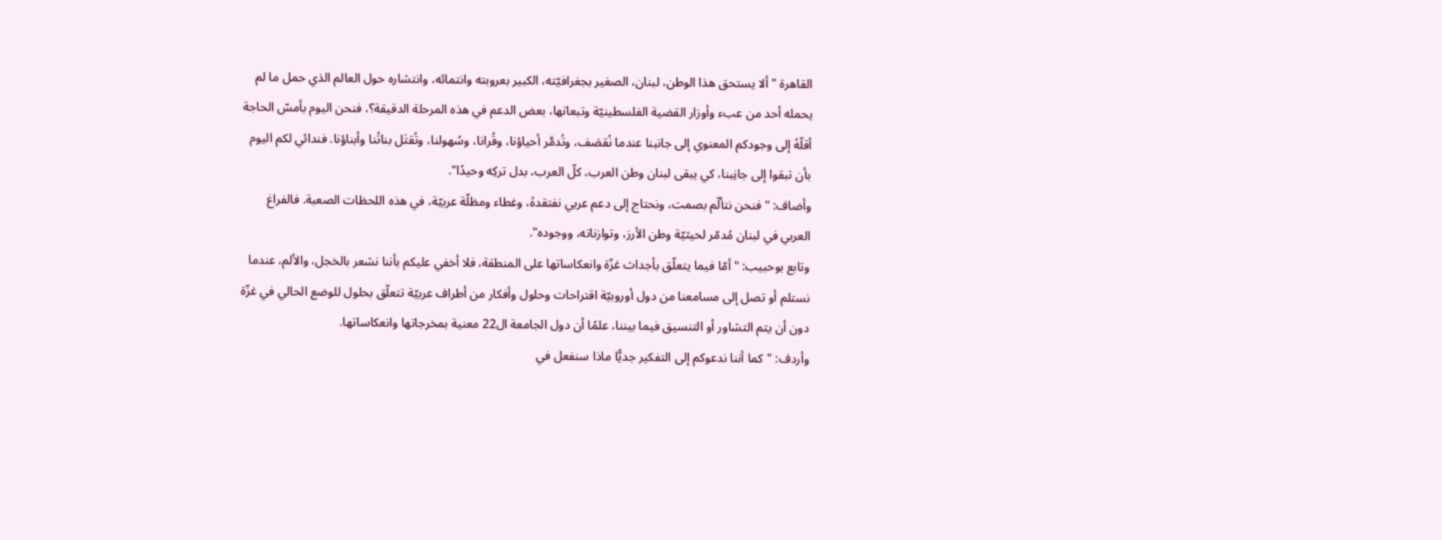القاهرة "ألا يستحق هذا الوطن، لبنان، الصغير بجغرافيّته، الكبير بعروبته وانتمائه، وانتشاره حول العالم الذي حمل ما لم يحمله أحد من عبء وأوزار القضية الفلسطينيّة وتبعاتها، بعض الدعم في هذه المرحلة الدقيقة؟، فنحن اليوم بأمسّ الحاجة أقلّهُ إلى وجودكم المعنوي إلى جانبنا عندما نُقصَف، وتُدمَّر أحياؤنا، وقُرانا، وسُهولنا، وتُقتَل بناتُنا وأبناؤنا. فندائي لكم اليوم بأن تبقوا إلى جانِبنا، كي يبقى لبنان وطن العرب، كلّ العرب، بدل تركِه وحيدًا".
وأضاف: "فنحن نتألّم بصمت، ونحتاج إلى دعم عربي نفتقدهُ، وغطاء ومظلّة عربيّة، في هذه اللحظات الصعبة. فالفراغ العربي في لبنان مُدمّر لحيثيّة وطن الأرز، وتوازناته، ووجوده".
وتابع بوحبيب: "أمّا فيما يتعلّق بأجداث غزّة وانعكاساتها على المنطقة، فلا أخفي عليكم بأننا نشعر بالخجل، والألم، عندما نستلم أو تصل إلى مسامعنا من دول أوروبيّة اقتراحات وحلول وأفكار من أطراف عربيّة تتعلّق بحلول للوضع الحالي في غزّة دون أن يتم التشاور أو التنسيق فيما بيننا، علمًا أن دول الجامعة ال22 معنية بمخرجاتها وانعكاساتها.
وأردف: "كما أننا ندعوكم إلى التفكير جديًّا ماذا سنفعل في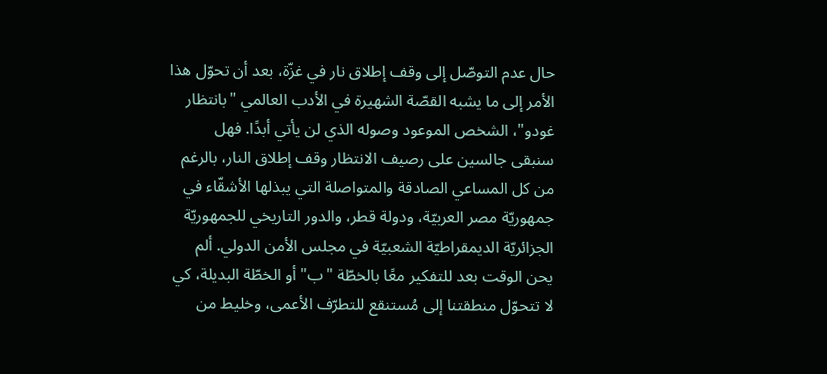حال عدم التوصّل إلى وقف إطلاق نار في غزّة، بعد أن تحوّل هذا الأمر إلى ما يشبه القصّة الشهيرة في الأدب العالمي "بانتظار غودو"، الشخص الموعود وصوله الذي لن يأتي أبدًا. فهل سنبقى جالسين على رصيف الانتظار وقف إطلاق النار، بالرغم من كل المساعي الصادقة والمتواصلة التي يبذلها الأشقّاء في جمهوريّة مصر العربيّة، ودولة قطر، والدور التاريخي للجمهوريّة الجزائريّة الديمقراطيّة الشعبيّة في مجلس الأمن الدولي. ألم يحن الوقت بعد للتفكير معًا بالخطّة "ب" أو الخطّة البديلة، كي لا تتحوّل منطقتنا إلى مُستنقع للتطرّف الأعمى، وخليط من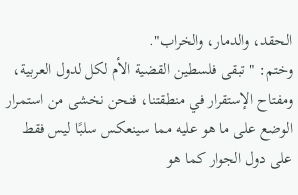الحقد، والدمار، والخراب".
وختم: "تبقى فلسطين القضية الأم لكل لدول العربية، ومفتاح الإستقرار في منطقتنا، فنحن نخشى من استمرار الوضع على ما هو عليه مما سينعكس سلبًا ليس فقط على دول الجوار كما هو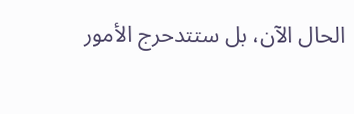الحال الآن، بل ستتدحرج الأمور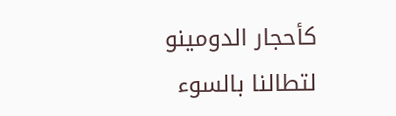كأحجار الدومينو لتطالنا بالسوء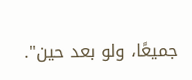جميعًا، ولو بعد حين".